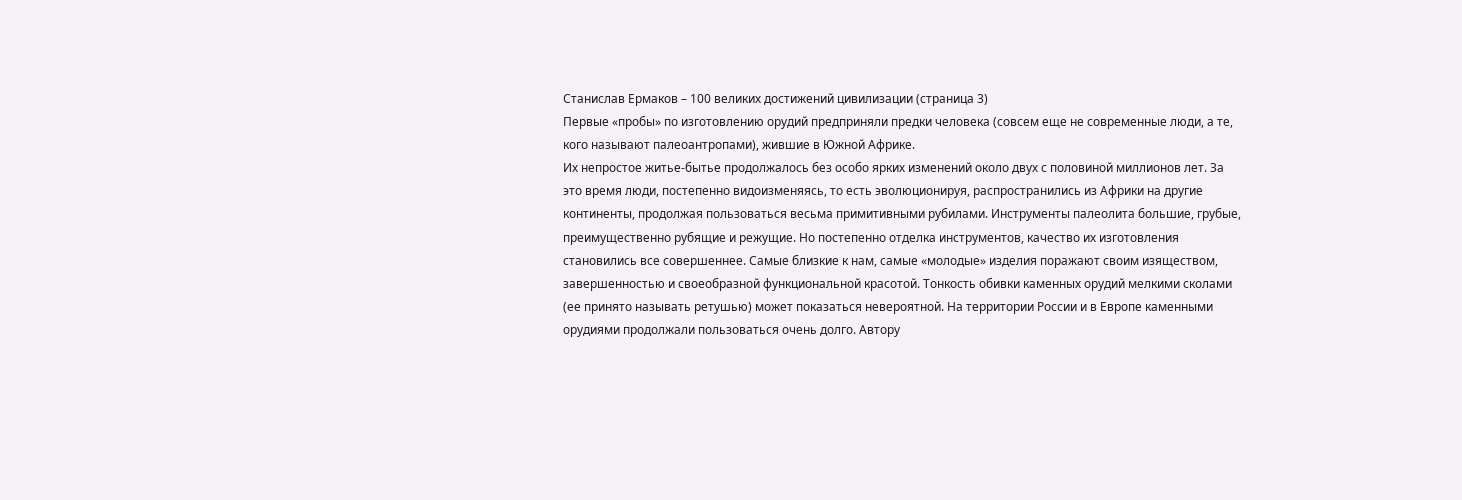Станислав Ермаков – 100 великих достижений цивилизации (страница 3)
Первые «пробы» по изготовлению орудий предприняли предки человека (совсем еще не современные люди, а те, кого называют палеоантропами), жившие в Южной Африке.
Их непростое житье-бытье продолжалось без особо ярких изменений около двух с половиной миллионов лет. За это время люди, постепенно видоизменяясь, то есть эволюционируя, распространились из Африки на другие континенты, продолжая пользоваться весьма примитивными рубилами. Инструменты палеолита большие, грубые, преимущественно рубящие и режущие. Но постепенно отделка инструментов, качество их изготовления становились все совершеннее. Самые близкие к нам, самые «молодые» изделия поражают своим изяществом, завершенностью и своеобразной функциональной красотой. Тонкость обивки каменных орудий мелкими сколами (ее принято называть ретушью) может показаться невероятной. На территории России и в Европе каменными орудиями продолжали пользоваться очень долго. Автору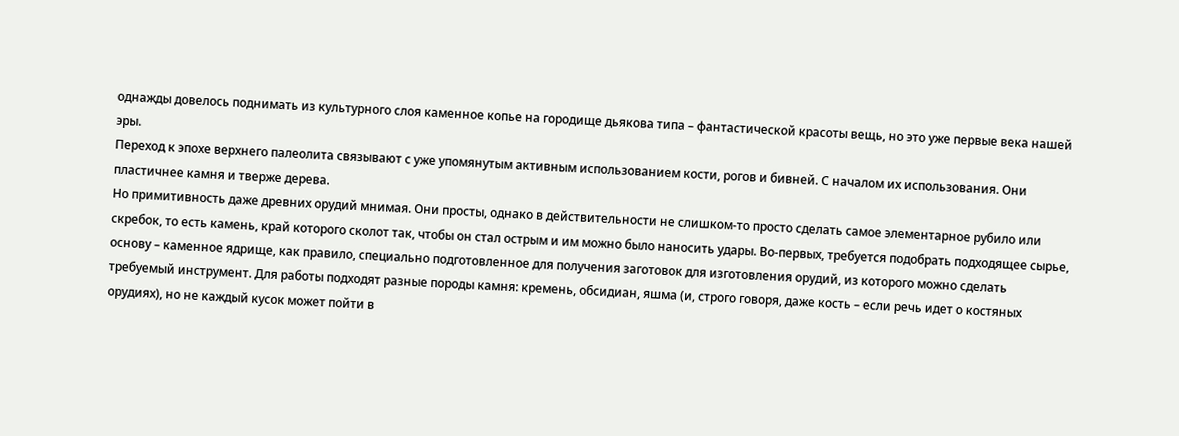однажды довелось поднимать из культурного слоя каменное копье на городище дьякова типа – фантастической красоты вещь, но это уже первые века нашей эры.
Переход к эпохе верхнего палеолита связывают с уже упомянутым активным использованием кости, рогов и бивней. С началом их использования. Они пластичнее камня и тверже дерева.
Но примитивность даже древних орудий мнимая. Они просты, однако в действительности не слишком-то просто сделать самое элементарное рубило или скребок, то есть камень, край которого сколот так, чтобы он стал острым и им можно было наносить удары. Во-первых, требуется подобрать подходящее сырье, основу – каменное ядрище, как правило, специально подготовленное для получения заготовок для изготовления орудий, из которого можно сделать требуемый инструмент. Для работы подходят разные породы камня: кремень, обсидиан, яшма (и, строго говоря, даже кость – если речь идет о костяных орудиях), но не каждый кусок может пойти в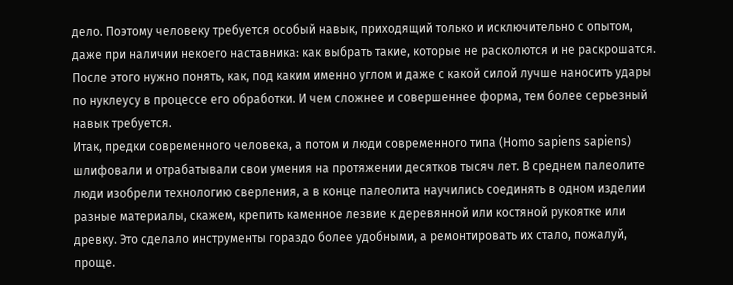дело. Поэтому человеку требуется особый навык, приходящий только и исключительно с опытом, даже при наличии некоего наставника: как выбрать такие, которые не расколются и не раскрошатся. После этого нужно понять, как, под каким именно углом и даже с какой силой лучше наносить удары по нуклеусу в процессе его обработки. И чем сложнее и совершеннее форма, тем более серьезный навык требуется.
Итак, предки современного человека, а потом и люди современного типа (Homo sapiens sapiens) шлифовали и отрабатывали свои умения на протяжении десятков тысяч лет. В среднем палеолите люди изобрели технологию сверления, а в конце палеолита научились соединять в одном изделии разные материалы, скажем, крепить каменное лезвие к деревянной или костяной рукоятке или древку. Это сделало инструменты гораздо более удобными, а ремонтировать их стало, пожалуй, проще.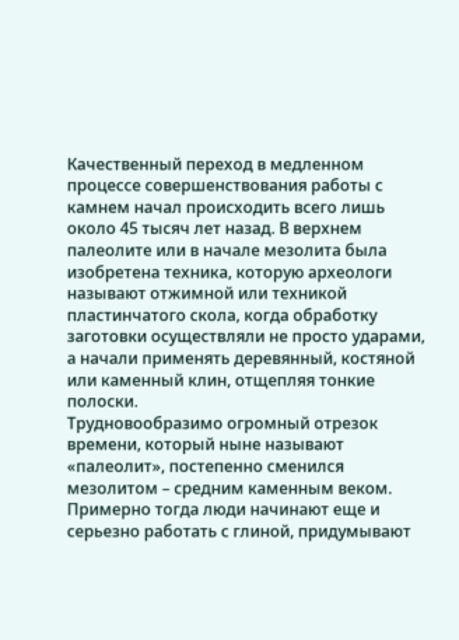Качественный переход в медленном процессе совершенствования работы с камнем начал происходить всего лишь около 45 тысяч лет назад. В верхнем палеолите или в начале мезолита была изобретена техника, которую археологи называют отжимной или техникой пластинчатого скола, когда обработку заготовки осуществляли не просто ударами, а начали применять деревянный, костяной или каменный клин, отщепляя тонкие полоски.
Трудновообразимо огромный отрезок времени, который ныне называют «палеолит», постепенно сменился мезолитом – средним каменным веком. Примерно тогда люди начинают еще и серьезно работать с глиной, придумывают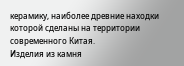керамику, наиболее древние находки которой сделаны на территории современного Китая.
Изделия из камня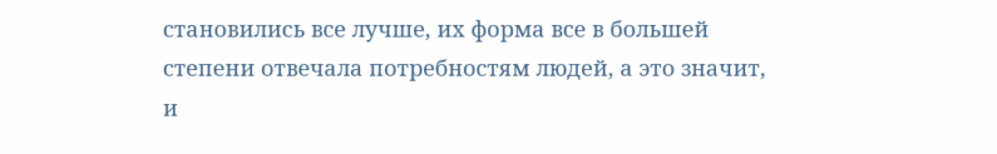становились все лучше, их форма все в большей степени отвечала потребностям людей, а это значит, и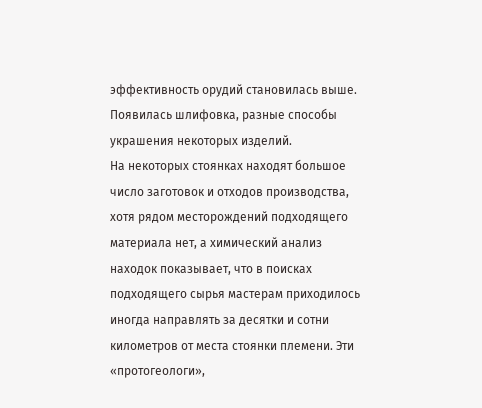эффективность орудий становилась выше. Появилась шлифовка, разные способы украшения некоторых изделий.
На некоторых стоянках находят большое число заготовок и отходов производства, хотя рядом месторождений подходящего материала нет, а химический анализ находок показывает, что в поисках подходящего сырья мастерам приходилось иногда направлять за десятки и сотни километров от места стоянки племени. Эти «протогеологи»,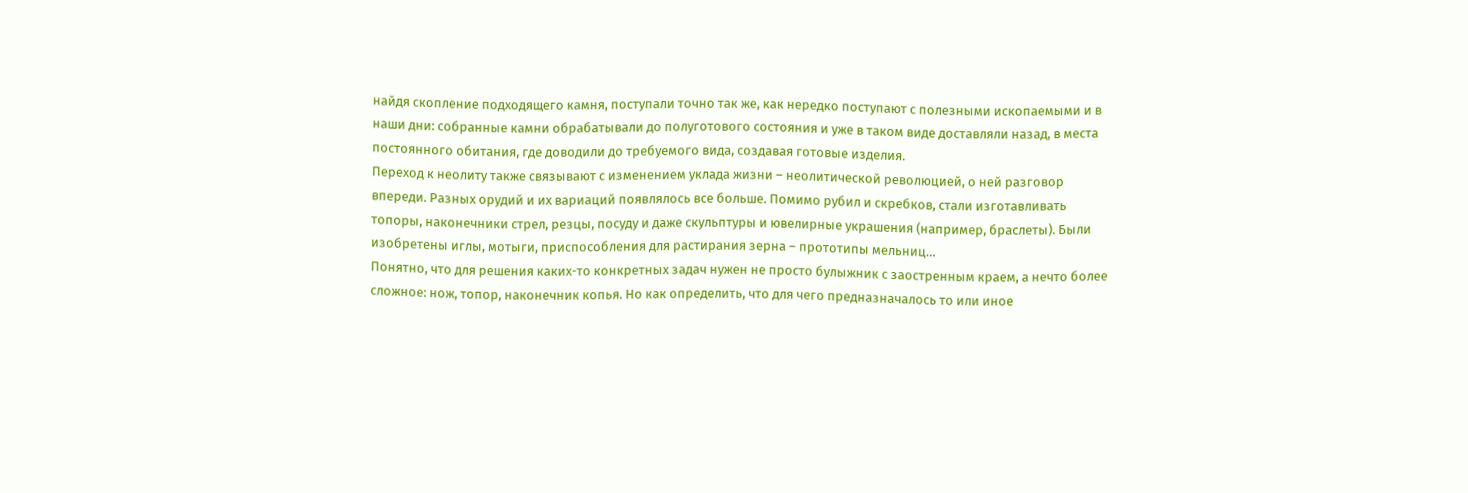найдя скопление подходящего камня, поступали точно так же, как нередко поступают с полезными ископаемыми и в наши дни: собранные камни обрабатывали до полуготового состояния и уже в таком виде доставляли назад, в места постоянного обитания, где доводили до требуемого вида, создавая готовые изделия.
Переход к неолиту также связывают с изменением уклада жизни – неолитической революцией, о ней разговор впереди. Разных орудий и их вариаций появлялось все больше. Помимо рубил и скребков, стали изготавливать топоры, наконечники стрел, резцы, посуду и даже скульптуры и ювелирные украшения (например, браслеты). Были изобретены иглы, мотыги, приспособления для растирания зерна – прототипы мельниц…
Понятно, что для решения каких-то конкретных задач нужен не просто булыжник с заостренным краем, а нечто более сложное: нож, топор, наконечник копья. Но как определить, что для чего предназначалось то или иное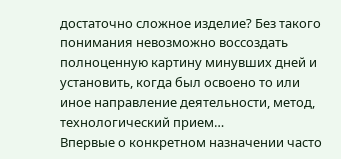достаточно сложное изделие? Без такого понимания невозможно воссоздать полноценную картину минувших дней и установить, когда был освоено то или иное направление деятельности, метод, технологический прием…
Впервые о конкретном назначении часто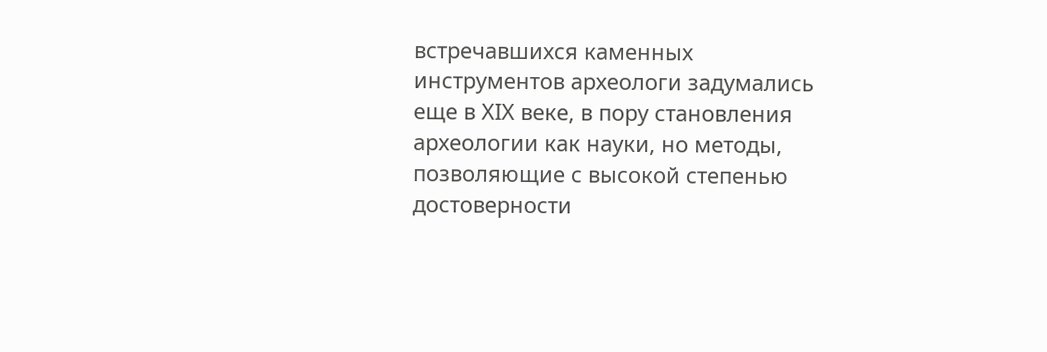встречавшихся каменных инструментов археологи задумались еще в XIX веке, в пору становления археологии как науки, но методы, позволяющие с высокой степенью достоверности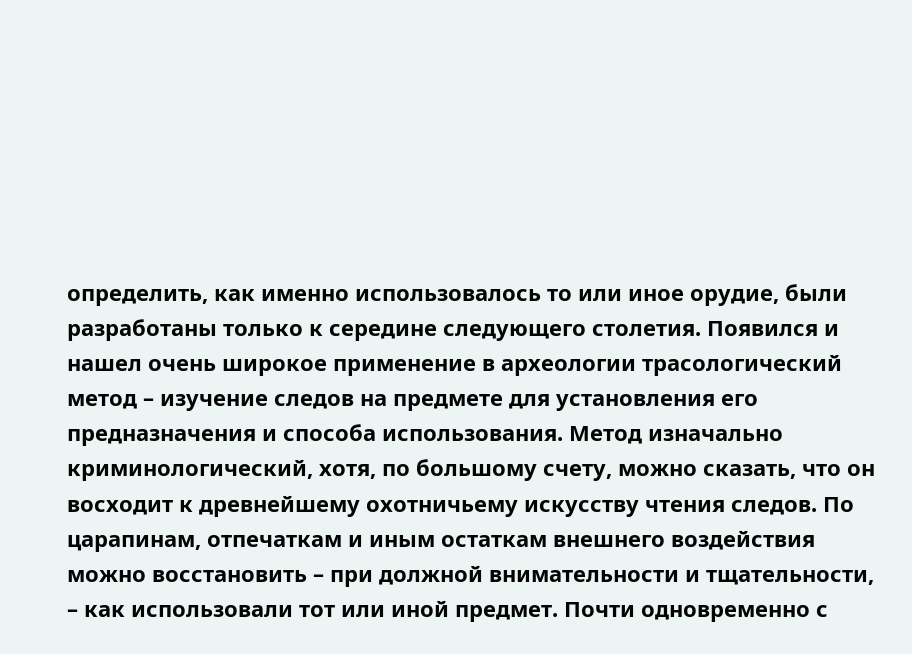определить, как именно использовалось то или иное орудие, были разработаны только к середине следующего столетия. Появился и нашел очень широкое применение в археологии трасологический метод – изучение следов на предмете для установления его предназначения и способа использования. Метод изначально криминологический, хотя, по большому счету, можно сказать, что он восходит к древнейшему охотничьему искусству чтения следов. По царапинам, отпечаткам и иным остаткам внешнего воздействия можно восстановить – при должной внимательности и тщательности, – как использовали тот или иной предмет. Почти одновременно с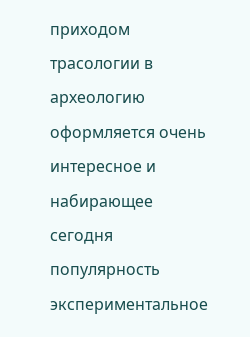приходом трасологии в археологию оформляется очень интересное и набирающее сегодня популярность экспериментальное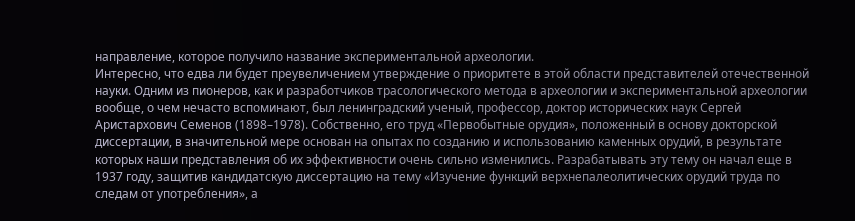направление, которое получило название экспериментальной археологии.
Интересно, что едва ли будет преувеличением утверждение о приоритете в этой области представителей отечественной науки. Одним из пионеров, как и разработчиков трасологического метода в археологии и экспериментальной археологии вообще, о чем нечасто вспоминают, был ленинградский ученый, профессор, доктор исторических наук Сергей Аристархович Семенов (1898–1978). Собственно, его труд «Первобытные орудия», положенный в основу докторской диссертации, в значительной мере основан на опытах по созданию и использованию каменных орудий, в результате которых наши представления об их эффективности очень сильно изменились. Разрабатывать эту тему он начал еще в 1937 году, защитив кандидатскую диссертацию на тему «Изучение функций верхнепалеолитических орудий труда по следам от употребления», а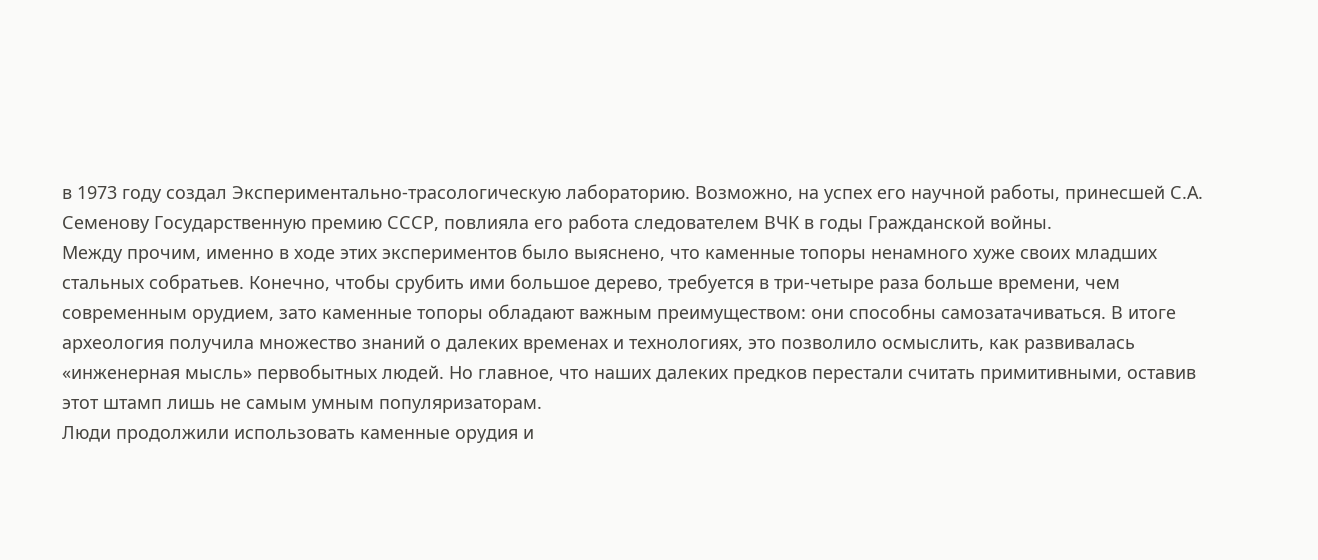в 1973 году создал Экспериментально-трасологическую лабораторию. Возможно, на успех его научной работы, принесшей С.А. Семенову Государственную премию СССР, повлияла его работа следователем ВЧК в годы Гражданской войны.
Между прочим, именно в ходе этих экспериментов было выяснено, что каменные топоры ненамного хуже своих младших стальных собратьев. Конечно, чтобы срубить ими большое дерево, требуется в три-четыре раза больше времени, чем современным орудием, зато каменные топоры обладают важным преимуществом: они способны самозатачиваться. В итоге археология получила множество знаний о далеких временах и технологиях, это позволило осмыслить, как развивалась «инженерная мысль» первобытных людей. Но главное, что наших далеких предков перестали считать примитивными, оставив этот штамп лишь не самым умным популяризаторам.
Люди продолжили использовать каменные орудия и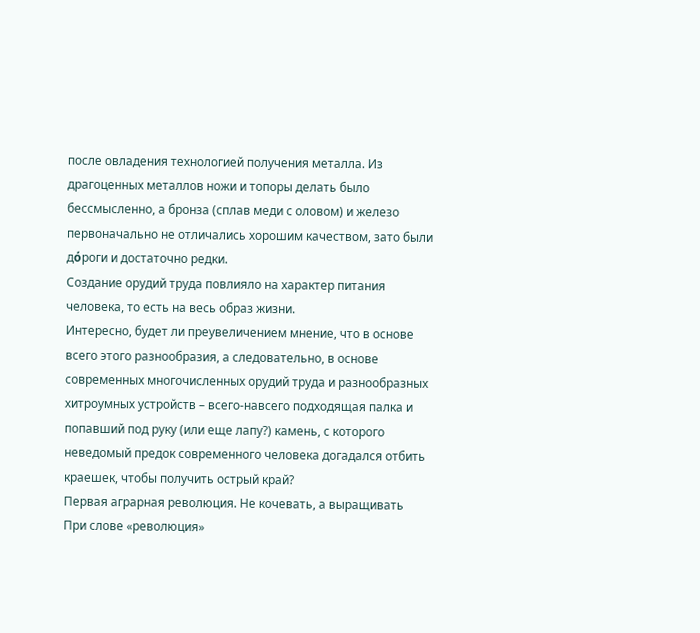после овладения технологией получения металла. Из драгоценных металлов ножи и топоры делать было бессмысленно, а бронза (сплав меди с оловом) и железо первоначально не отличались хорошим качеством, зато были дόроги и достаточно редки.
Создание орудий труда повлияло на характер питания человека, то есть на весь образ жизни.
Интересно, будет ли преувеличением мнение, что в основе всего этого разнообразия, а следовательно, в основе современных многочисленных орудий труда и разнообразных хитроумных устройств – всего-навсего подходящая палка и попавший под руку (или еще лапу?) камень, с которого неведомый предок современного человека догадался отбить краешек, чтобы получить острый край?
Первая аграрная революция. Не кочевать, а выращивать
При слове «революция»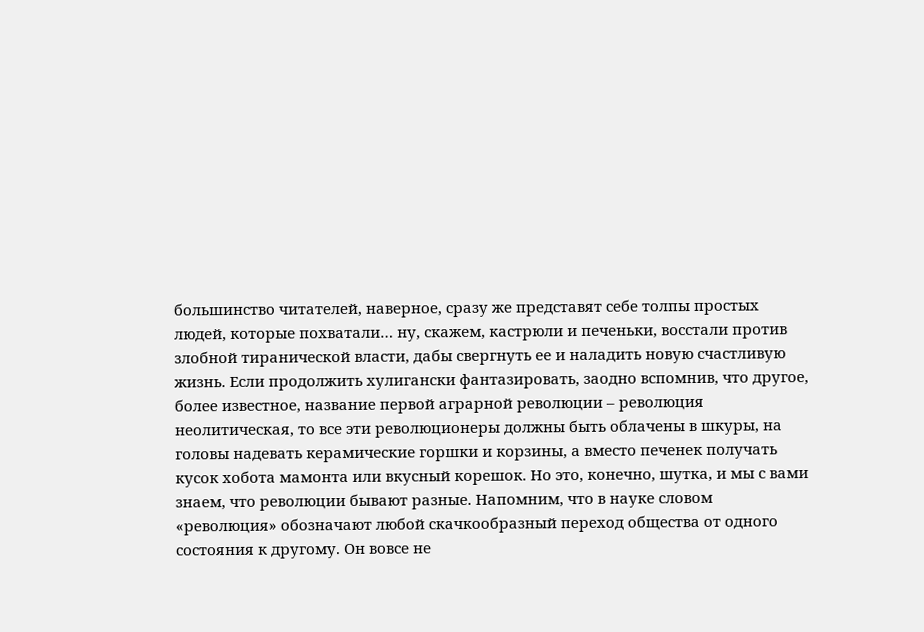большинство читателей, наверное, сразу же представят себе толпы простых людей, которые похватали… ну, скажем, кастрюли и печеньки, восстали против злобной тиранической власти, дабы свергнуть ее и наладить новую счастливую жизнь. Если продолжить хулигански фантазировать, заодно вспомнив, что другое, более известное, название первой аграрной революции – революция неолитическая, то все эти революционеры должны быть облачены в шкуры, на головы надевать керамические горшки и корзины, а вместо печенек получать кусок хобота мамонта или вкусный корешок. Но это, конечно, шутка, и мы с вами знаем, что революции бывают разные. Напомним, что в науке словом «революция» обозначают любой скачкообразный переход общества от одного состояния к другому. Он вовсе не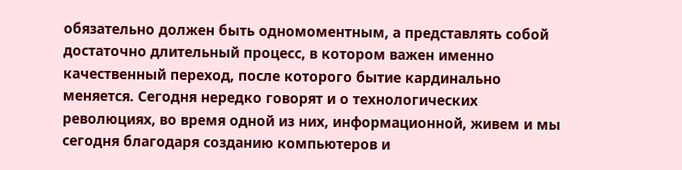обязательно должен быть одномоментным, а представлять собой достаточно длительный процесс, в котором важен именно качественный переход, после которого бытие кардинально меняется. Сегодня нередко говорят и о технологических революциях, во время одной из них, информационной, живем и мы сегодня благодаря созданию компьютеров и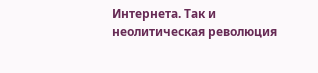Интернета. Так и неолитическая революция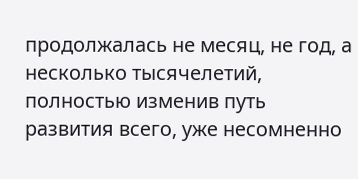продолжалась не месяц, не год, а несколько тысячелетий, полностью изменив путь развития всего, уже несомненно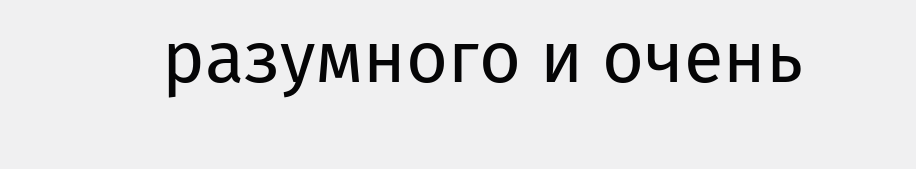разумного и очень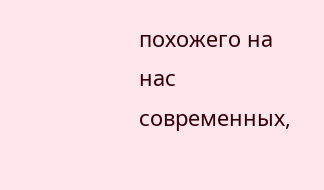похожего на нас современных,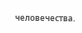человечества.